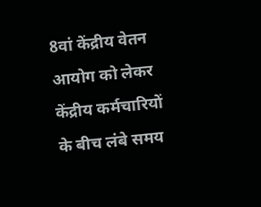8वां केंद्रीय वेतन आयोग को लेकर केंद्रीय कर्मचारियों के बीच लंबे समय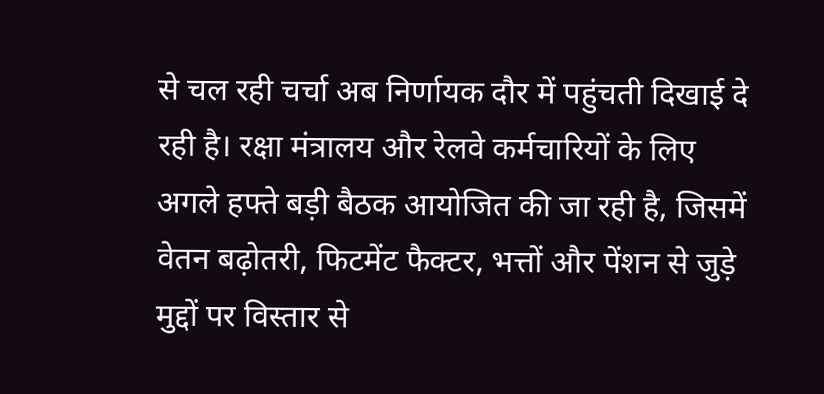से चल रही चर्चा अब निर्णायक दौर में पहुंचती दिखाई दे रही है। रक्षा मंत्रालय और रेलवे कर्मचारियों के लिए अगले हफ्ते बड़ी बैठक आयोजित की जा रही है, जिसमें वेतन बढ़ोतरी, फिटमेंट फैक्टर, भत्तों और पेंशन से जुड़े मुद्दों पर विस्तार से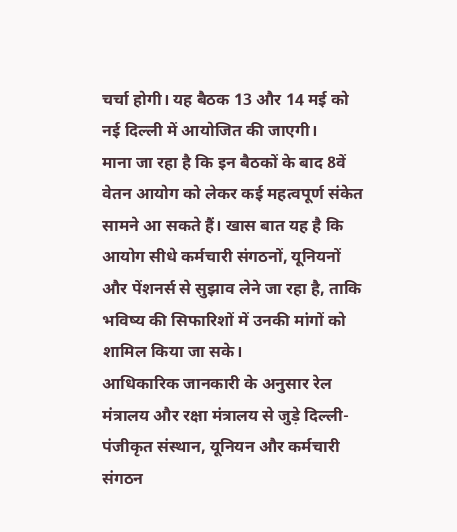चर्चा होगी। यह बैठक 13 और 14 मई को नई दिल्ली में आयोजित की जाएगी।
माना जा रहा है कि इन बैठकों के बाद 8वें वेतन आयोग को लेकर कई महत्वपूर्ण संकेत सामने आ सकते हैं। खास बात यह है कि आयोग सीधे कर्मचारी संगठनों, यूनियनों और पेंशनर्स से सुझाव लेने जा रहा है, ताकि भविष्य की सिफारिशों में उनकी मांगों को शामिल किया जा सके।
आधिकारिक जानकारी के अनुसार रेल मंत्रालय और रक्षा मंत्रालय से जुड़े दिल्ली-पंजीकृत संस्थान, यूनियन और कर्मचारी संगठन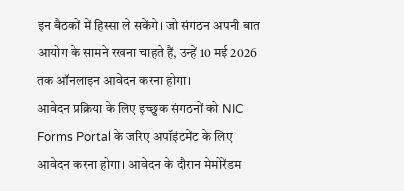इन बैठकों में हिस्सा ले सकेंगे। जो संगठन अपनी बात आयोग के सामने रखना चाहते हैं, उन्हें 10 मई 2026 तक ऑनलाइन आवेदन करना होगा।
आवेदन प्रक्रिया के लिए इच्छुक संगठनों को NIC Forms Portal के जरिए अपॉइंटमेंट के लिए आवेदन करना होगा। आवेदन के दौरान मेमोरेंडम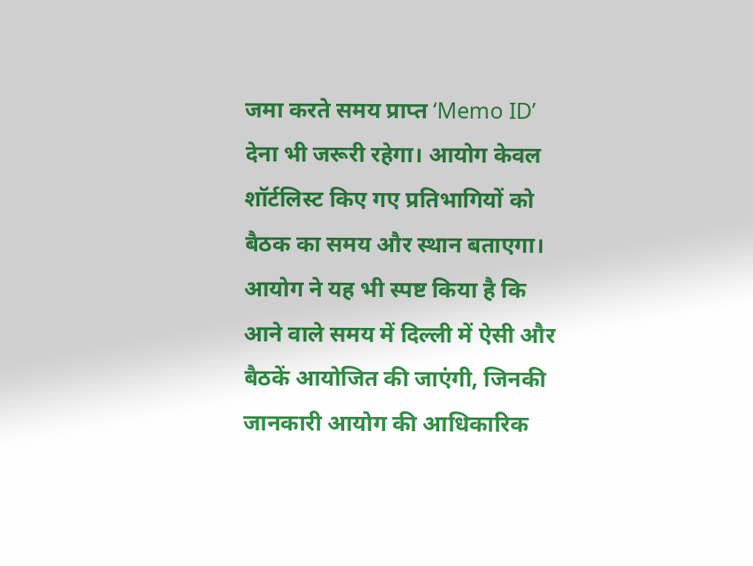जमा करते समय प्राप्त ‘Memo ID’ देना भी जरूरी रहेगा। आयोग केवल शॉर्टलिस्ट किए गए प्रतिभागियों को बैठक का समय और स्थान बताएगा।
आयोग ने यह भी स्पष्ट किया है कि आने वाले समय में दिल्ली में ऐसी और बैठकें आयोजित की जाएंगी, जिनकी जानकारी आयोग की आधिकारिक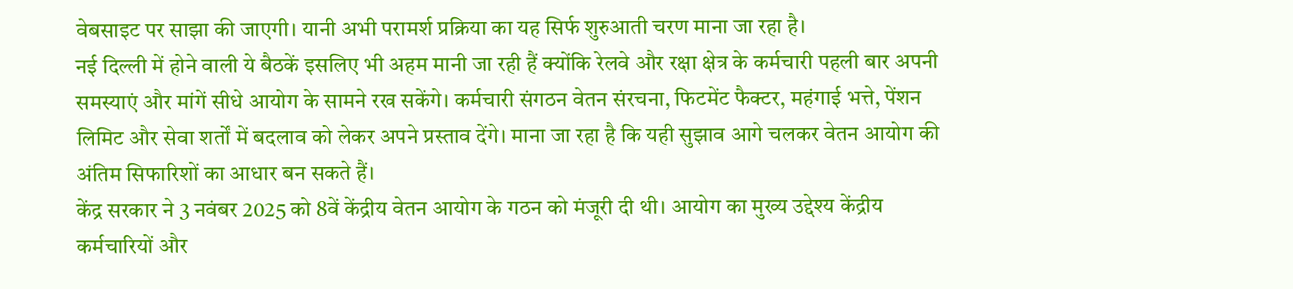वेबसाइट पर साझा की जाएगी। यानी अभी परामर्श प्रक्रिया का यह सिर्फ शुरुआती चरण माना जा रहा है।
नई दिल्ली में होने वाली ये बैठकें इसलिए भी अहम मानी जा रही हैं क्योंकि रेलवे और रक्षा क्षेत्र के कर्मचारी पहली बार अपनी समस्याएं और मांगें सीधे आयोग के सामने रख सकेंगे। कर्मचारी संगठन वेतन संरचना, फिटमेंट फैक्टर, महंगाई भत्ते, पेंशन लिमिट और सेवा शर्तों में बदलाव को लेकर अपने प्रस्ताव देंगे। माना जा रहा है कि यही सुझाव आगे चलकर वेतन आयोग की अंतिम सिफारिशों का आधार बन सकते हैं।
केंद्र सरकार ने 3 नवंबर 2025 को 8वें केंद्रीय वेतन आयोग के गठन को मंजूरी दी थी। आयोग का मुख्य उद्देश्य केंद्रीय कर्मचारियों और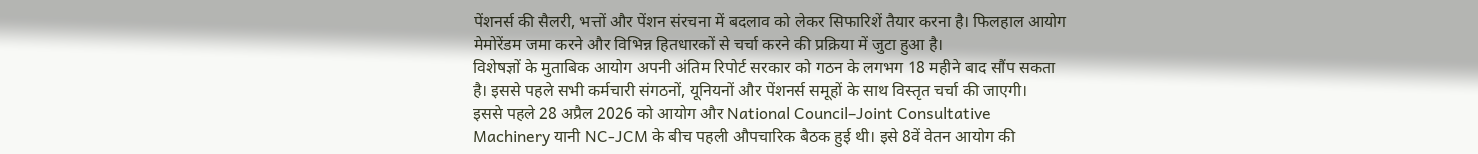पेंशनर्स की सैलरी, भत्तों और पेंशन संरचना में बदलाव को लेकर सिफारिशें तैयार करना है। फिलहाल आयोग मेमोरेंडम जमा करने और विभिन्न हितधारकों से चर्चा करने की प्रक्रिया में जुटा हुआ है।
विशेषज्ञों के मुताबिक आयोग अपनी अंतिम रिपोर्ट सरकार को गठन के लगभग 18 महीने बाद सौंप सकता है। इससे पहले सभी कर्मचारी संगठनों, यूनियनों और पेंशनर्स समूहों के साथ विस्तृत चर्चा की जाएगी।
इससे पहले 28 अप्रैल 2026 को आयोग और National Council–Joint Consultative Machinery यानी NC-JCM के बीच पहली औपचारिक बैठक हुई थी। इसे 8वें वेतन आयोग की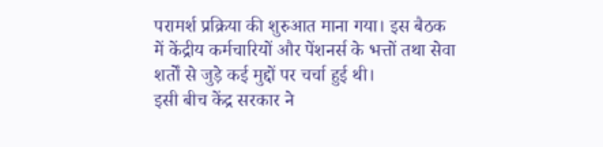परामर्श प्रक्रिया की शुरुआत माना गया। इस बैठक में केंद्रीय कर्मचारियों और पेंशनर्स के भत्तों तथा सेवा शर्तों से जुड़े कई मुद्दों पर चर्चा हुई थी।
इसी बीच केंद्र सरकार ने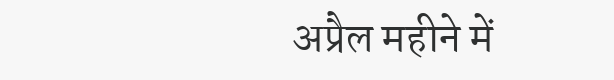अप्रैल महीने में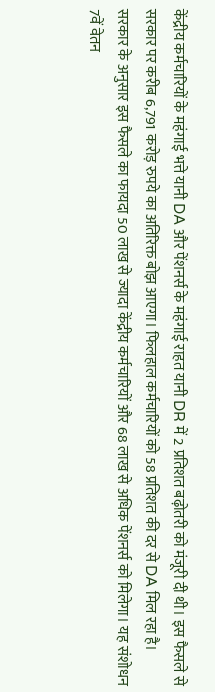केंद्रीय कर्मचारियों के महंगाई भत्ते यानी DA और पेंशनर्स के महंगाई राहत यानी DR में 2 प्रतिशत बढ़ोतरी को मंजूरी दी थी। इस फैसले से सरकार पर करीब 6,791 करोड़ रुपये का अतिरिक्त बोझ आएगा। फिलहाल कर्मचारियों को 58 प्रतिशत की दर से DA मिल रहा है।
सरकार के अनुसार इस फैसले का फायदा 50 लाख से ज्यादा केंद्रीय कर्मचारियों और 68 लाख से अधिक पेंशनर्स को मिलेगा। यह संशोधन 7वें वेतन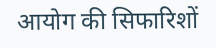आयोग की सिफारिशों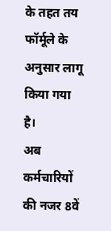के तहत तय फॉर्मूले के अनुसार लागू किया गया है।
अब कर्मचारियों की नजर 8वें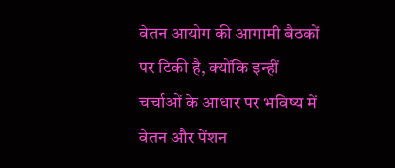वेतन आयोग की आगामी बैठकों पर टिकी है, क्योंकि इन्हीं चर्चाओं के आधार पर भविष्य में वेतन और पेंशन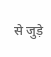से जुड़े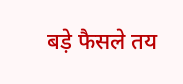बड़े फैसले तय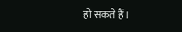हो सकते हैं।